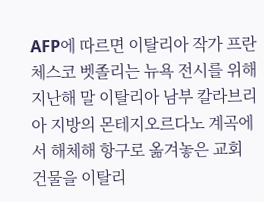AFP에 따르면 이탈리아 작가 프란체스코 벳졸리는 뉴욕 전시를 위해 지난해 말 이탈리아 남부 칼라브리아 지방의 몬테지오르다노 계곡에서 해체해 항구로 옮겨놓은 교회 건물을 이탈리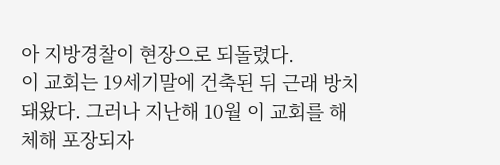아 지방경찰이 현장으로 되돌렸다.
이 교회는 19세기말에 건축된 뒤 근래 방치돼왔다. 그러나 지난해 10월 이 교회를 해체해 포장되자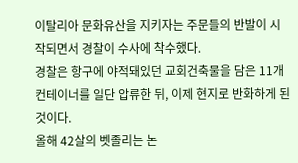이탈리아 문화유산을 지키자는 주문들의 반발이 시작되면서 경찰이 수사에 착수했다.
경찰은 항구에 야적돼있던 교회건축물을 담은 11개 컨테이너를 일단 압류한 뒤, 이제 현지로 반화하게 된 것이다.
올해 42살의 벳졸리는 논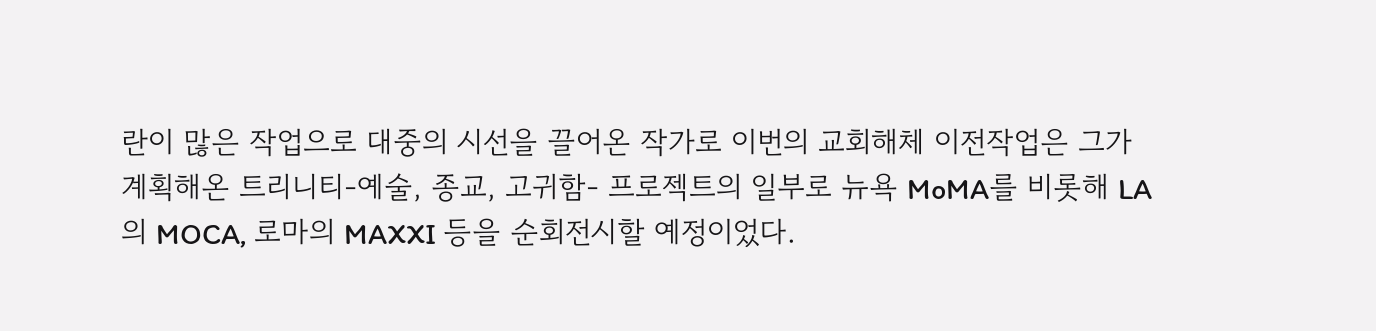란이 많은 작업으로 대중의 시선을 끌어온 작가로 이번의 교회해체 이전작업은 그가 계획해온 트리니티-예술, 종교, 고귀함- 프로젝트의 일부로 뉴욕 MoMA를 비롯해 LA의 MOCA, 로마의 MAXXI 등을 순회전시할 예정이었다.